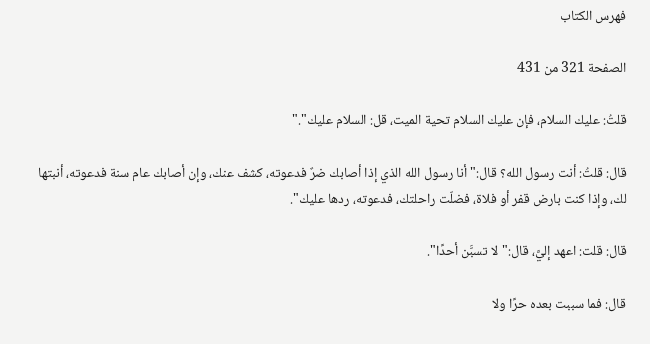فهرس الكتاب

الصفحة 321 من 431

قلتُ: عليك السلام، فإن عليك السلام تحية الميت، قل: السلام عليك"."

قال: قلتُ: أنت رسول الله؟ قال:"أنا رسول الله الذي إذا أصابك ضرٌ فدعوته، كشف عنك، وإن أصابك عام سنة فدعوته، أنبتها لك، وإذا كنت بارض قفر أو فلاة، فضلّت راحلتك، فدعوته، ردها عليك".

قال: قلت: اعهد إليَّ، قال:"لا تسبَّن أحدًا".

قال: فما سببت بعده حرًا ولا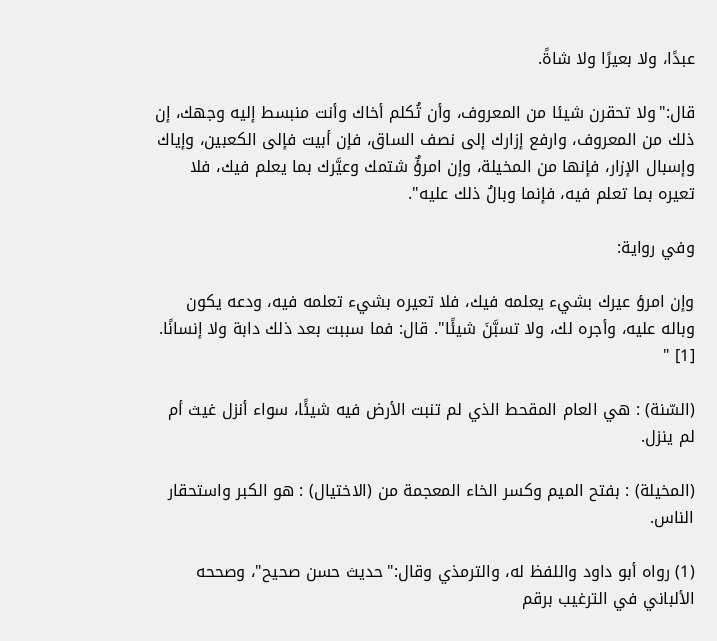عبدًا، ولا بعيرًا ولا شاةً.

قال:"ولا تحقرن شيئا من المعروف، وأن تُكلم أخاك وأنت منبسط إليه وجهك، إن ذلك من المعروف، وارفع إزارك إلى نصف الساق، فإن أبيت فإلى الكعبين، وإياك وإسبال الإزار، فإنها من المخيلة، وإن امرؤٌ شتمك وعيَّرك بما يعلم فيك، فلا تعيره بما تعلم فيه، فإنما وبالُ ذلك عليه".

وفي رواية:

وإن امرؤ عيرك بشيء يعلمه فيك، فلا تعيره بشيء تعلمه فيه، ودعه يكون وباله عليه، وأجره لك، ولا تسبَّنَ شيئًا". قال: فما سببت بعد ذلك دابة ولا إنسانًا. [1] "

(السّنة) : هي العام المقحط الذي لم تنبت الأرض فيه شيئًا، سواء أنزل غيث أم لم ينزل.

(المخيلة) : بفتح الميم وكسر الخاء المعجمة من (الاختيال) : هو الكبر واستحقار الناس.

(1) رواه أبو داود واللفظ له، والترمذي وقال:"حديث حسن صحيح"، وصححه الألباني في الترغيب برقم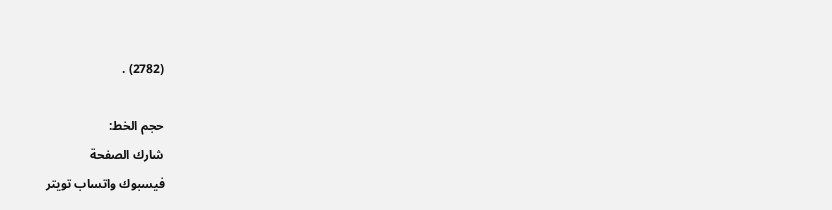(2782) .

حجم الخط:
شارك الصفحة
فيسبوك واتساب تويتر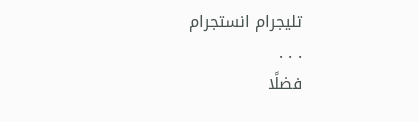تليجرام انستجرام
. . .
فضلًا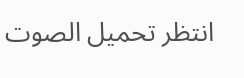انتظر تحميل الصوت